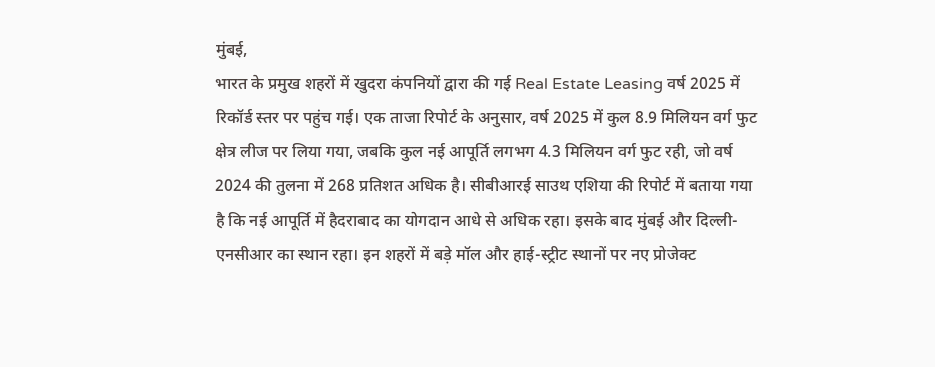मुंबई,
भारत के प्रमुख शहरों में खुदरा कंपनियों द्वारा की गई Real Estate Leasing वर्ष 2025 में रिकॉर्ड स्तर पर पहुंच गई। एक ताजा रिपोर्ट के अनुसार, वर्ष 2025 में कुल 8.9 मिलियन वर्ग फुट क्षेत्र लीज पर लिया गया, जबकि कुल नई आपूर्ति लगभग 4.3 मिलियन वर्ग फुट रही, जो वर्ष 2024 की तुलना में 268 प्रतिशत अधिक है। सीबीआरई साउथ एशिया की रिपोर्ट में बताया गया है कि नई आपूर्ति में हैदराबाद का योगदान आधे से अधिक रहा। इसके बाद मुंबई और दिल्ली-एनसीआर का स्थान रहा। इन शहरों में बड़े मॉल और हाई-स्ट्रीट स्थानों पर नए प्रोजेक्ट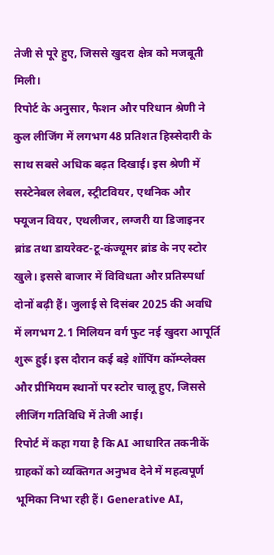तेजी से पूरे हुए, जिससे खुदरा क्षेत्र को मजबूती मिली।
रिपोर्ट के अनुसार, फैशन और परिधान श्रेणी ने कुल लीजिंग में लगभग 48 प्रतिशत हिस्सेदारी के साथ सबसे अधिक बढ़त दिखाई। इस श्रेणी में सस्टेनेबल लेबल, स्ट्रीटवियर, एथनिक और फ्यूजन वियर, एथलीजर, लग्जरी या डिजाइनर ब्रांड तथा डायरेक्ट-टू-कंज्यूमर ब्रांड के नए स्टोर खुले। इससे बाजार में विविधता और प्रतिस्पर्धा दोनों बढ़ी हैं। जुलाई से दिसंबर 2025 की अवधि में लगभग 2.1 मिलियन वर्ग फुट नई खुदरा आपूर्ति शुरू हुई। इस दौरान कई बड़े शॉपिंग कॉम्प्लेक्स और प्रीमियम स्थानों पर स्टोर चालू हुए, जिससे लीजिंग गतिविधि में तेजी आई।
रिपोर्ट में कहा गया है कि AI आधारित तकनीकें ग्राहकों को व्यक्तिगत अनुभव देने में महत्वपूर्ण भूमिका निभा रही हैं। Generative AI,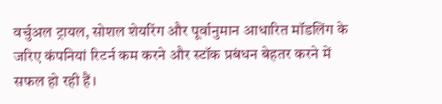वर्चुअल ट्रायल, सोशल शेयरिंग और पूर्वानुमान आधारित मॉडलिंग के जरिए कंपनियां रिटर्न कम करने और स्टॉक प्रबंधन बेहतर करने में सफल हो रही हैं।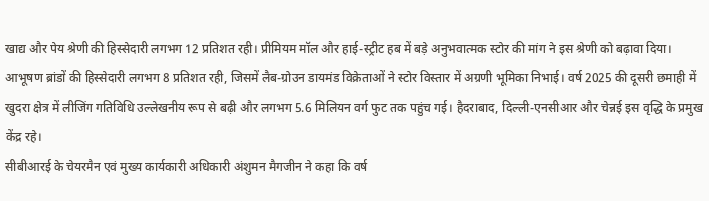खाद्य और पेय श्रेणी की हिस्सेदारी लगभग 12 प्रतिशत रही। प्रीमियम मॉल और हाई-स्ट्रीट हब में बड़े अनुभवात्मक स्टोर की मांग ने इस श्रेणी को बढ़ावा दिया। आभूषण ब्रांडों की हिस्सेदारी लगभग 8 प्रतिशत रही, जिसमें लैब-ग्रोउन डायमंड विक्रेताओं ने स्टोर विस्तार में अग्रणी भूमिका निभाई। वर्ष 2025 की दूसरी छमाही में खुदरा क्षेत्र में लीजिंग गतिविधि उल्लेखनीय रूप से बढ़ी और लगभग 5.6 मिलियन वर्ग फुट तक पहुंच गई। हैदराबाद, दिल्ली-एनसीआर और चेन्नई इस वृद्धि के प्रमुख केंद्र रहे।
सीबीआरई के चेयरमैन एवं मुख्य कार्यकारी अधिकारी अंशुमन मैगजीन ने कहा कि वर्ष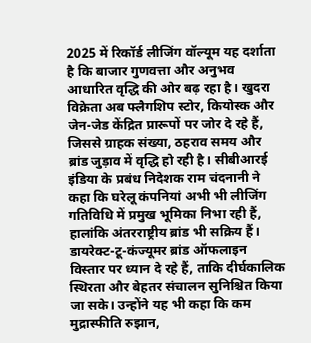2025 में रिकॉर्ड लीजिंग वॉल्यूम यह दर्शाता है कि बाजार गुणवत्ता और अनुभव आधारित वृद्धि की ओर बढ़ रहा है। खुदरा विक्रेता अब फ्लैगशिप स्टोर, कियोस्क और जेन-जेड केंद्रित प्रारूपों पर जोर दे रहे हैं, जिससे ग्राहक संख्या, ठहराव समय और ब्रांड जुड़ाव में वृद्धि हो रही है। सीबीआरई इंडिया के प्रबंध निदेशक राम चंदनानी ने कहा कि घरेलू कंपनियां अभी भी लीजिंग गतिविधि में प्रमुख भूमिका निभा रही हैं, हालांकि अंतरराष्ट्रीय ब्रांड भी सक्रिय हैं। डायरेक्ट-टू-कंज्यूमर ब्रांड ऑफलाइन विस्तार पर ध्यान दे रहे हैं, ताकि दीर्घकालिक स्थिरता और बेहतर संचालन सुनिश्चित किया जा सके। उन्होंने यह भी कहा कि कम मुद्रास्फीति रुझान,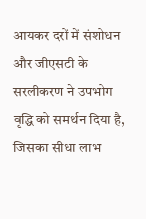आयकर दरों में संशोधन और जीएसटी के सरलीकरण ने उपभोग वृद्धि को समर्थन दिया है, जिसका सीधा लाभ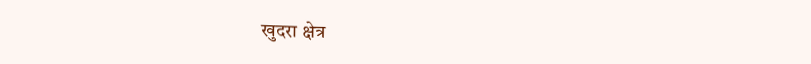खुदरा क्षेत्र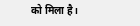को मिला है।